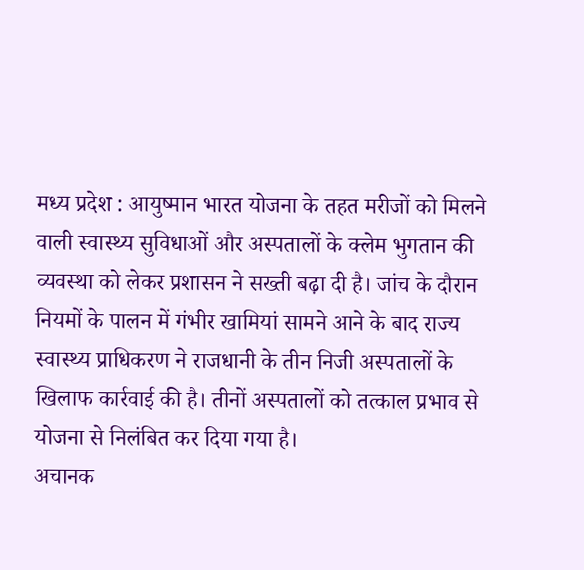मध्य प्रदेश : आयुष्मान भारत योजना के तहत मरीजों को मिलने वाली स्वास्थ्य सुविधाओं और अस्पतालों के क्लेम भुगतान की व्यवस्था को लेकर प्रशासन ने सख्ती बढ़ा दी है। जांच के दौरान नियमों के पालन में गंभीर खामियां सामने आने के बाद राज्य स्वास्थ्य प्राधिकरण ने राजधानी के तीन निजी अस्पतालों के खिलाफ कार्रवाई की है। तीनों अस्पतालों को तत्काल प्रभाव से योजना से निलंबित कर दिया गया है।
अचानक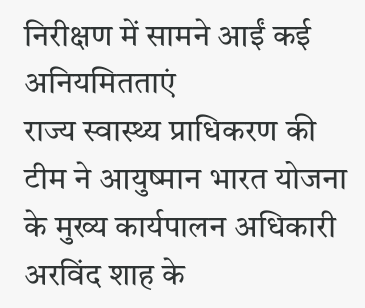निरीक्षण में सामने आईं कई अनियमितताएं
राज्य स्वास्थ्य प्राधिकरण की टीम ने आयुष्मान भारत योजना के मुख्य कार्यपालन अधिकारी अरविंद शाह के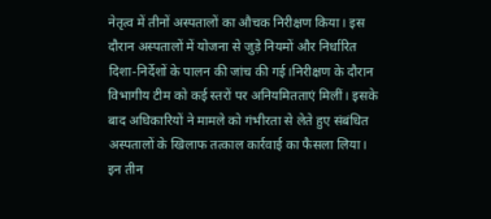नेतृत्व में तीनों अस्पतालों का औचक निरीक्षण किया। इस दौरान अस्पतालों में योजना से जुड़े नियमों और निर्धारित दिशा-निर्देशों के पालन की जांच की गई।निरीक्षण के दौरान विभागीय टीम को कई स्तरों पर अनियमितताएं मिलीं। इसके बाद अधिकारियों ने मामले को गंभीरता से लेते हुए संबंधित अस्पतालों के खिलाफ तत्काल कार्रवाई का फैसला लिया।
इन तीन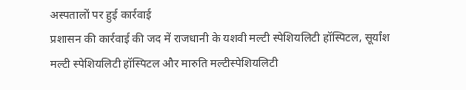अस्पतालों पर हुई कार्रवाई
प्रशासन की कार्रवाई की जद में राजधानी के यशवी मल्टी स्पेशियलिटी हॉस्पिटल, सूर्यांश मल्टी स्पेशियलिटी हॉस्पिटल और मारुति मल्टीस्पेशियलिटी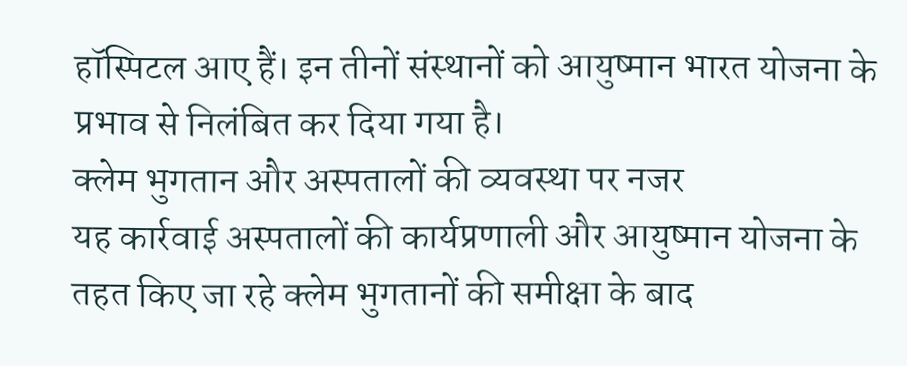हॉस्पिटल आए हैं। इन तीनों संस्थानों को आयुष्मान भारत योजना के प्रभाव से निलंबित कर दिया गया है।
क्लेम भुगतान और अस्पतालों की व्यवस्था पर नजर
यह कार्रवाई अस्पतालों की कार्यप्रणाली और आयुष्मान योजना के तहत किए जा रहे क्लेम भुगतानों की समीक्षा के बाद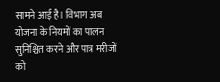सामने आई है। विभाग अब योजना के नियमों का पालन सुनिश्चित करने और पात्र मरीजों को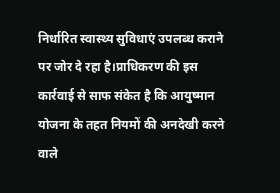निर्धारित स्वास्थ्य सुविधाएं उपलब्ध कराने पर जोर दे रहा है।प्राधिकरण की इस कार्रवाई से साफ संकेत है कि आयुष्मान योजना के तहत नियमों की अनदेखी करने वाले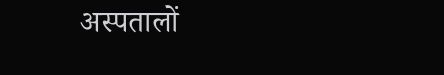अस्पतालों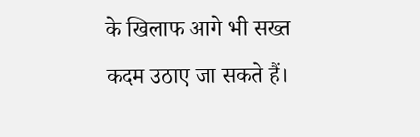के खिलाफ आगे भी सख्त कदम उठाए जा सकते हैं।